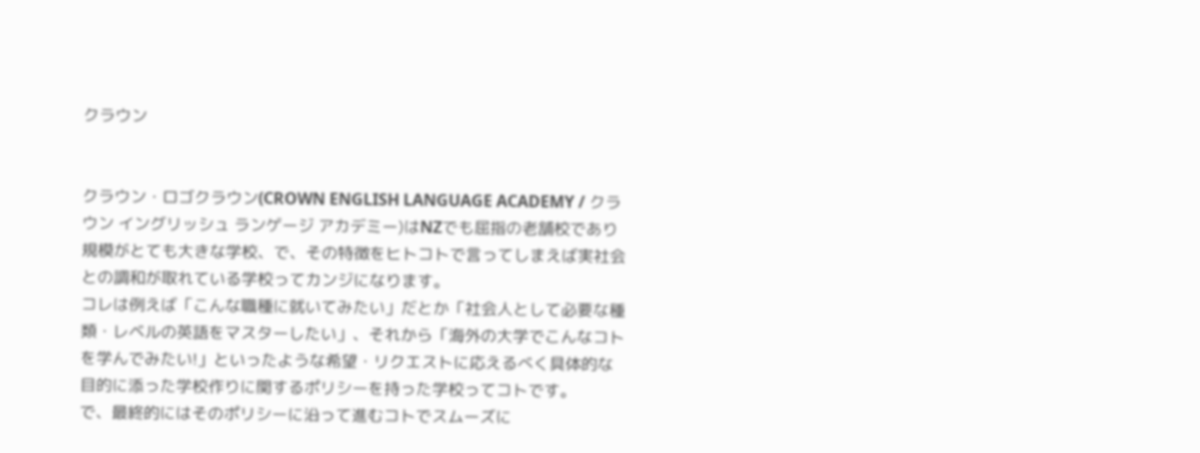クラウン


クラウン・ロゴクラウン(CROWN ENGLISH LANGUAGE ACADEMY / クラウン イングリッシュ ランゲージ アカデミー)はNZでも屈指の老舗校であり規模がとても大きな学校、で、その特徴をヒトコトで言ってしまえば実社会との調和が取れている学校ってカンジになります。
コレは例えば「こんな職種に就いてみたい」だとか「社会人として必要な種類・レベルの英語をマスターしたい」、それから「海外の大学でこんなコトを学んでみたい!」といったような希望・リクエストに応えるべく具体的な目的に添った学校作りに関するポリシーを持った学校ってコトです。
で、最終的にはそのポリシーに沿って進むコトでスムーズに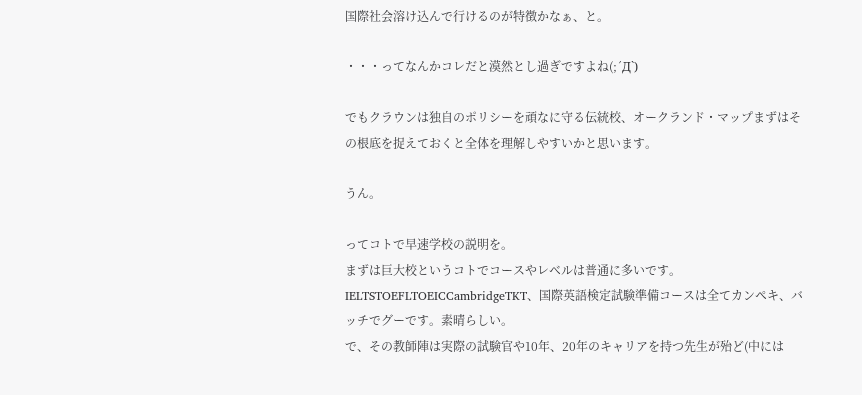国際社会溶け込んで行けるのが特徴かなぁ、と。

・・・ってなんかコレだと漠然とし過ぎですよね(;´Д`)

でもクラウンは独自のポリシーを頑なに守る伝統校、オークランド・マップまずはその根底を捉えておくと全体を理解しやすいかと思います。

うん。

ってコトで早速学校の説明を。
まずは巨大校というコトでコースやレベルは普通に多いです。IELTSTOEFLTOEICCambridgeTKT、国際英語検定試験準備コースは全てカンペキ、バッチでグーです。素晴らしい。
で、その教師陣は実際の試験官や10年、20年のキャリアを持つ先生が殆ど(中には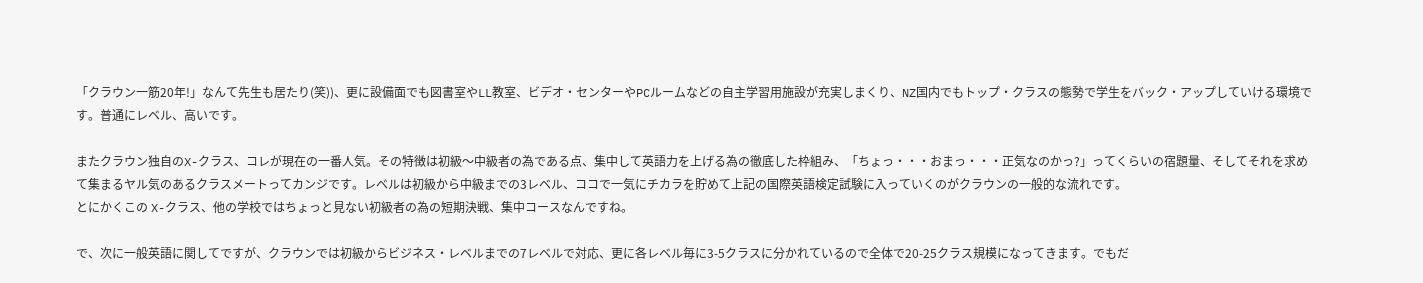「クラウン一筋20年!」なんて先生も居たり(笑))、更に設備面でも図書室やLL教室、ビデオ・センターやPCルームなどの自主学習用施設が充実しまくり、NZ国内でもトップ・クラスの態勢で学生をバック・アップしていける環境です。普通にレベル、高いです。

またクラウン独自のX-クラス、コレが現在の一番人気。その特徴は初級〜中級者の為である点、集中して英語力を上げる為の徹底した枠組み、「ちょっ・・・おまっ・・・正気なのかっ?」ってくらいの宿題量、そしてそれを求めて集まるヤル気のあるクラスメートってカンジです。レベルは初級から中級までの3レベル、ココで一気にチカラを貯めて上記の国際英語検定試験に入っていくのがクラウンの一般的な流れです。
とにかくこの X-クラス、他の学校ではちょっと見ない初級者の為の短期決戦、集中コースなんですね。

で、次に一般英語に関してですが、クラウンでは初級からビジネス・レベルまでの7レベルで対応、更に各レベル毎に3-5クラスに分かれているので全体で20-25クラス規模になってきます。でもだ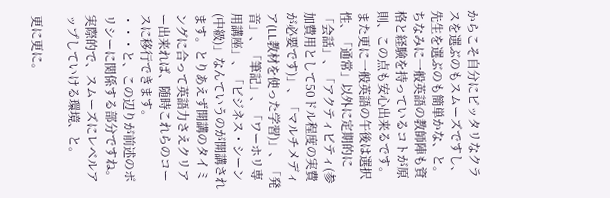からこそ自分にピッタリなクラスを選ぶのもスムーズですし、先生を選ぶのも簡単かな、と。ちなみに一般英語の教師陣も資格と経験を持っているコトが原則、この点も安心出来るです。
また更に一般英語の午後は選択性、「通常」以外に定期的に「会話」、「アクティビティ(参加費用として50ドル程度の実費が必要です)」、「マルチメディア(LL教材を使った学習)」、「発音」、「筆記」、「ワーホリ専用講座」、「ビジネス・シーン(中級)」なんていうのが開講されます。とりあえず開講のタイミングに合って英語力さえクリアー出来れば、随時これらのコースに移行できます。
・・・と、この辺りが前述のポリシーに関係する部分ですね。実際的で、スムーズにレベルアップしていける環境、と。

更に更に。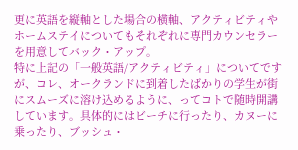更に英語を縦軸とした場合の横軸、アクティビティやホームステイについてもそれぞれに専門カウンセラーを用意してバック・アップ。
特に上記の「一般英語/アクティビティ」についてですが、コレ、オークランドに到着したばかりの学生が街にスムーズに溶け込めるように、ってコトで随時開講しています。具体的にはビーチに行ったり、カヌーに乗ったり、ブッシュ・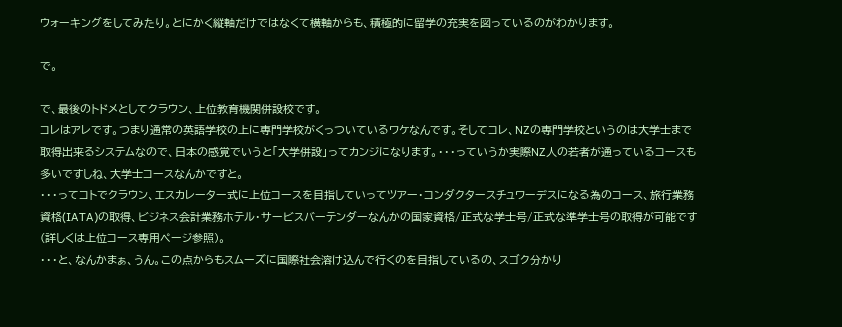ウォーキングをしてみたり。とにかく縦軸だけではなくて横軸からも、積極的に留学の充実を図っているのがわかります。

で。

で、最後のトドメとしてクラウン、上位教育機関併設校です。
コレはアレです。つまり通常の英語学校の上に専門学校がくっついているワケなんです。そしてコレ、NZの専門学校というのは大学士まで取得出来るシステムなので、日本の感覚でいうと「大学併設」ってカンジになります。・・・っていうか実際NZ人の若者が通っているコースも多いですしね、大学士コースなんかですと。
・・・ってコトでクラウン、エスカレーター式に上位コースを目指していってツアー・コンダクタースチュワーデスになる為のコース、旅行業務資格(IATA)の取得、ビジネス会計業務ホテル・サービスバーテンダーなんかの国家資格/正式な学士号/正式な準学士号の取得が可能です(詳しくは上位コース専用ページ参照)。
・・・と、なんかまぁ、うん。この点からもスムーズに国際社会溶け込んで行くのを目指しているの、スゴク分かり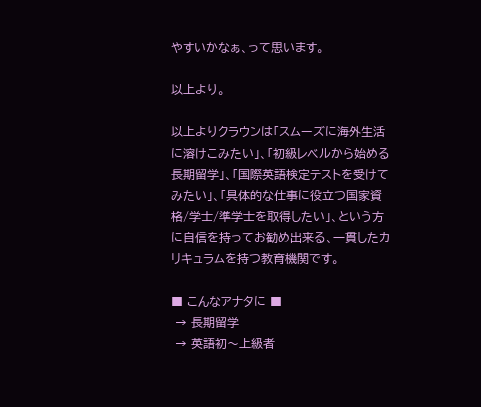やすいかなぁ、って思います。

以上より。

以上よりクラウンは「スムーズに海外生活に溶けこみたい」、「初級レベルから始める長期留学」、「国際英語検定テストを受けてみたい」、「具体的な仕事に役立つ国家資格/学士/準学士を取得したい」、という方に自信を持ってお勧め出来る、一貫したカリキュラムを持つ教育機関です。

■ こんなアナタに ■
 → 長期留学
 → 英語初〜上級者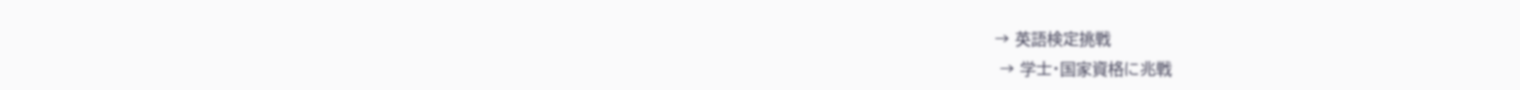→ 英語検定挑戦
 → 学士・国家資格に兆戦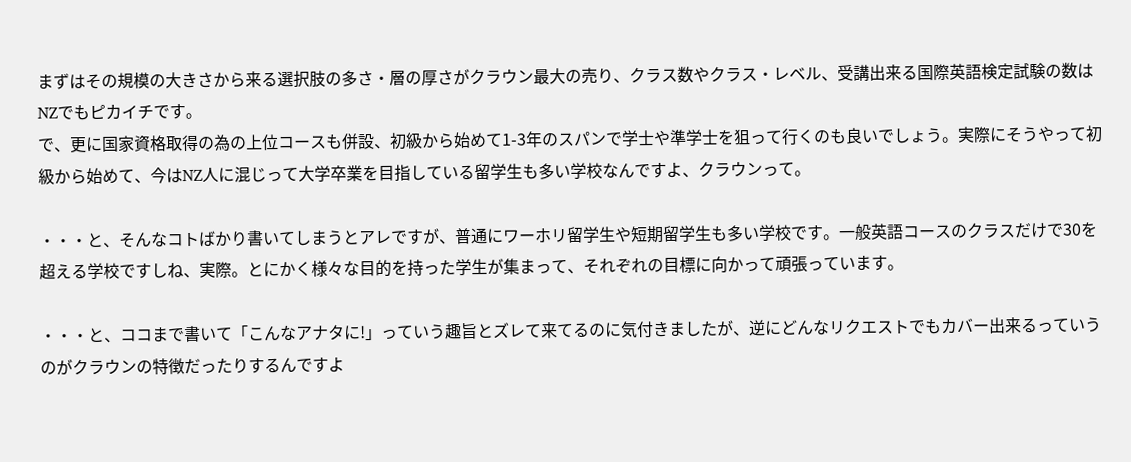まずはその規模の大きさから来る選択肢の多さ・層の厚さがクラウン最大の売り、クラス数やクラス・レベル、受講出来る国際英語検定試験の数はNZでもピカイチです。
で、更に国家資格取得の為の上位コースも併設、初級から始めて1-3年のスパンで学士や準学士を狙って行くのも良いでしょう。実際にそうやって初級から始めて、今はNZ人に混じって大学卒業を目指している留学生も多い学校なんですよ、クラウンって。

・・・と、そんなコトばかり書いてしまうとアレですが、普通にワーホリ留学生や短期留学生も多い学校です。一般英語コースのクラスだけで30を超える学校ですしね、実際。とにかく様々な目的を持った学生が集まって、それぞれの目標に向かって頑張っています。

・・・と、ココまで書いて「こんなアナタに!」っていう趣旨とズレて来てるのに気付きましたが、逆にどんなリクエストでもカバー出来るっていうのがクラウンの特徴だったりするんですよ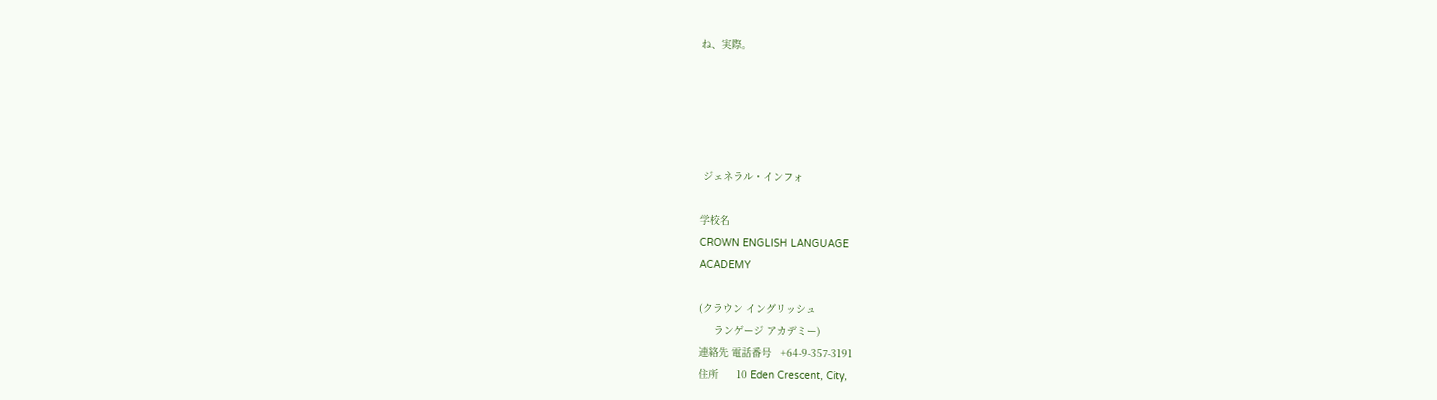ね、実際。





 ジェネラル・インフォ

学校名
CROWN ENGLISH LANGUAGE
ACADEMY

(クラウン イングリッシュ
     ランゲージ アカデミー)
連絡先 電話番号   +64-9-357-3191
住所      10 Eden Crescent, City,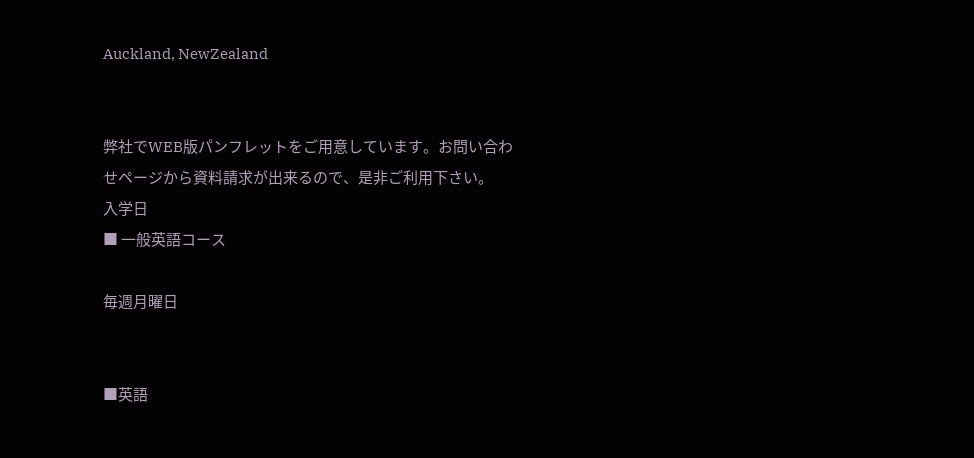Auckland, NewZealand


弊社でWEB版パンフレットをご用意しています。お問い合わせページから資料請求が出来るので、是非ご利用下さい。
入学日
■ 一般英語コース

毎週月曜日


■英語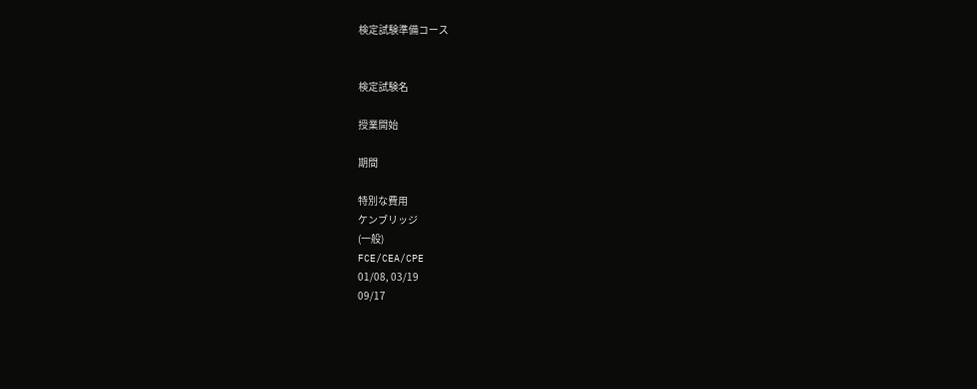検定試験準備コース


検定試験名

授業開始

期間

特別な費用
ケンブリッジ
(一般)
FCE/CEA/CPE
01/08, 03/19
09/17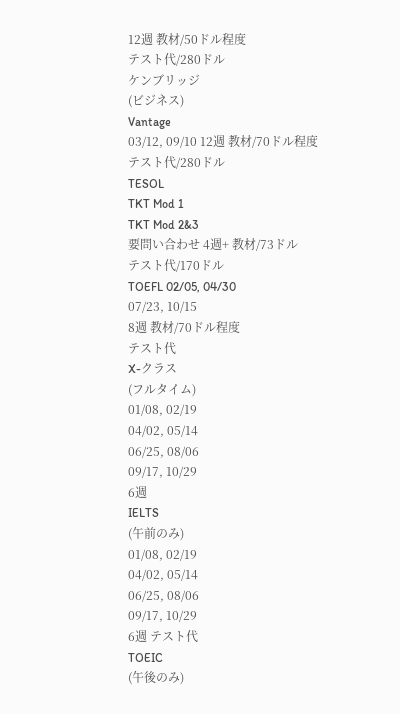12週 教材/50ドル程度
テスト代/280ドル
ケンブリッジ
(ビジネス)
Vantage
03/12, 09/10 12週 教材/70ドル程度
テスト代/280ドル
TESOL
TKT Mod 1
TKT Mod 2&3
要問い合わせ 4週+ 教材/73ドル
テスト代/170ドル
TOEFL 02/05, 04/30
07/23, 10/15
8週 教材/70ドル程度
テスト代
X-クラス
(フルタイム)
01/08, 02/19
04/02, 05/14
06/25, 08/06
09/17, 10/29
6週
IELTS
(午前のみ)
01/08, 02/19
04/02, 05/14
06/25, 08/06
09/17, 10/29
6週 テスト代
TOEIC
(午後のみ)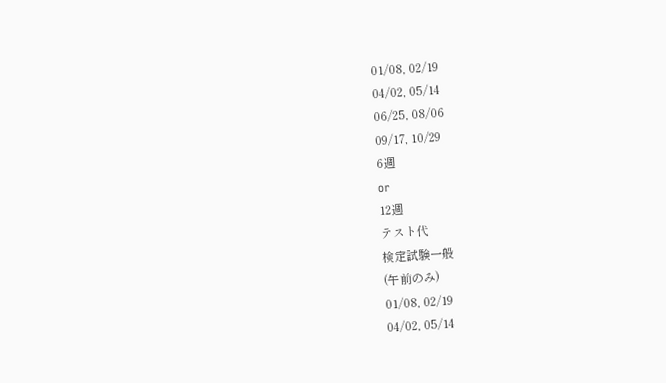01/08, 02/19
04/02, 05/14
06/25, 08/06
09/17, 10/29
6週
or
12週
テスト代
検定試験一般
(午前のみ)
01/08, 02/19
04/02, 05/14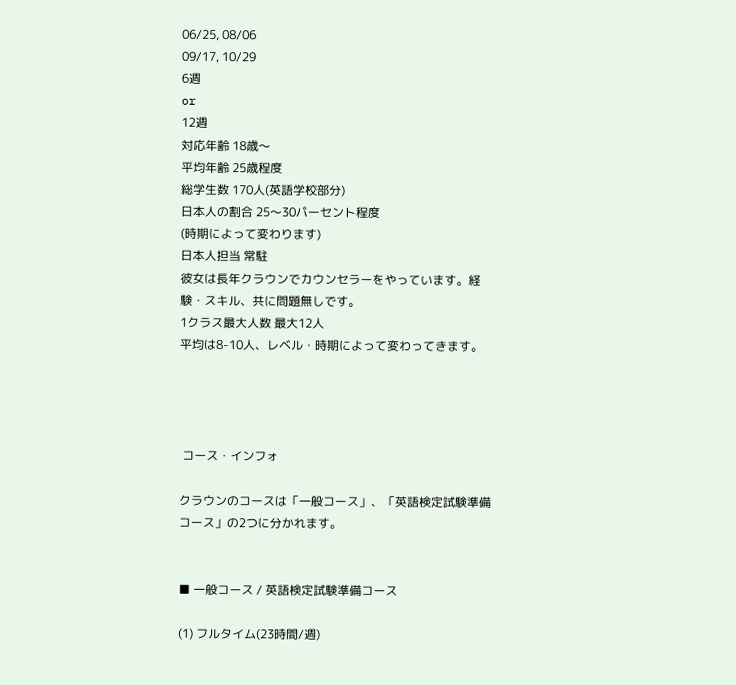06/25, 08/06
09/17, 10/29
6週
or
12週
対応年齢 18歳〜
平均年齢 25歳程度
総学生数 170人(英語学校部分)
日本人の割合 25〜30パーセント程度
(時期によって変わります)
日本人担当 常駐
彼女は長年クラウンでカウンセラーをやっています。経験・スキル、共に問題無しです。
1クラス最大人数 最大12人
平均は8-10人、レベル・時期によって変わってきます。




 コース・インフォ

クラウンのコースは「一般コース」、「英語検定試験準備コース」の2つに分かれます。


■ 一般コース / 英語検定試験準備コース

(1) フルタイム(23時間/週)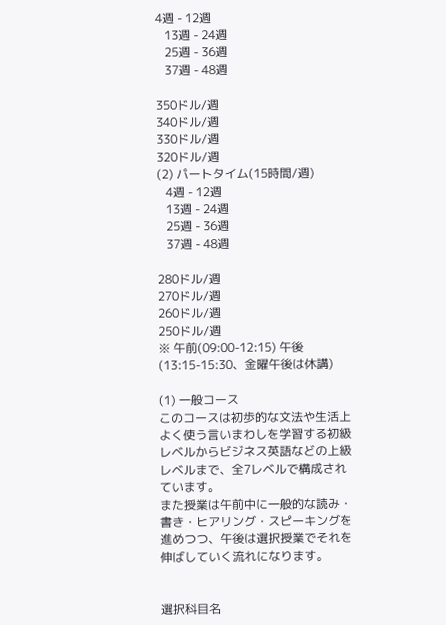4週 - 12週
   13週 - 24週
   25週 - 36週
   37週 - 48週

350ドル/週
340ドル/週
330ドル/週
320ドル/週
(2) パートタイム(15時間/週)
   4週 - 12週
   13週 - 24週
   25週 - 36週
   37週 - 48週

280ドル/週
270ドル/週
260ドル/週
250ドル/週
※ 午前(09:00-12:15) 午後(13:15-15:30、金曜午後は休講)

(1) 一般コース
このコースは初歩的な文法や生活上よく使う言いまわしを学習する初級レベルからビジネス英語などの上級レベルまで、全7レベルで構成されています。
また授業は午前中に一般的な読み・書き・ヒアリング・スピーキングを進めつつ、午後は選択授業でそれを伸ばしていく流れになります。


選択科目名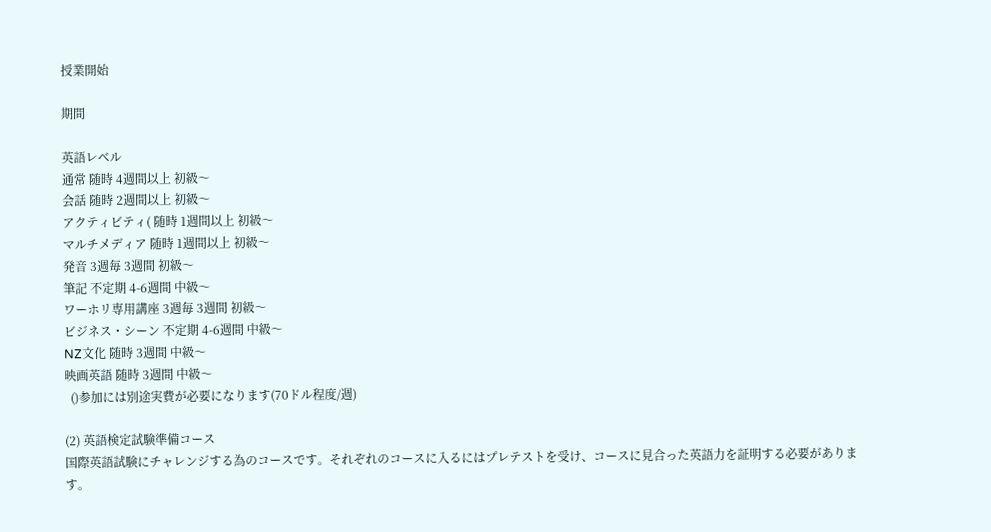授業開始

期間

英語レベル
通常 随時 4週間以上 初級〜
会話 随時 2週間以上 初級〜
アクティビティ( 随時 1週間以上 初級〜
マルチメディア 随時 1週間以上 初級〜
発音 3週毎 3週間 初級〜
筆記 不定期 4-6週間 中級〜
ワーホリ専用講座 3週毎 3週間 初級〜
ビジネス・シーン 不定期 4-6週間 中級〜
NZ文化 随時 3週間 中級〜
映画英語 随時 3週間 中級〜
  ()参加には別途実費が必要になります(70ドル程度/週)

(2) 英語検定試験準備コース
国際英語試験にチャレンジする為のコースです。それぞれのコースに入るにはプレテストを受け、コースに見合った英語力を証明する必要があります。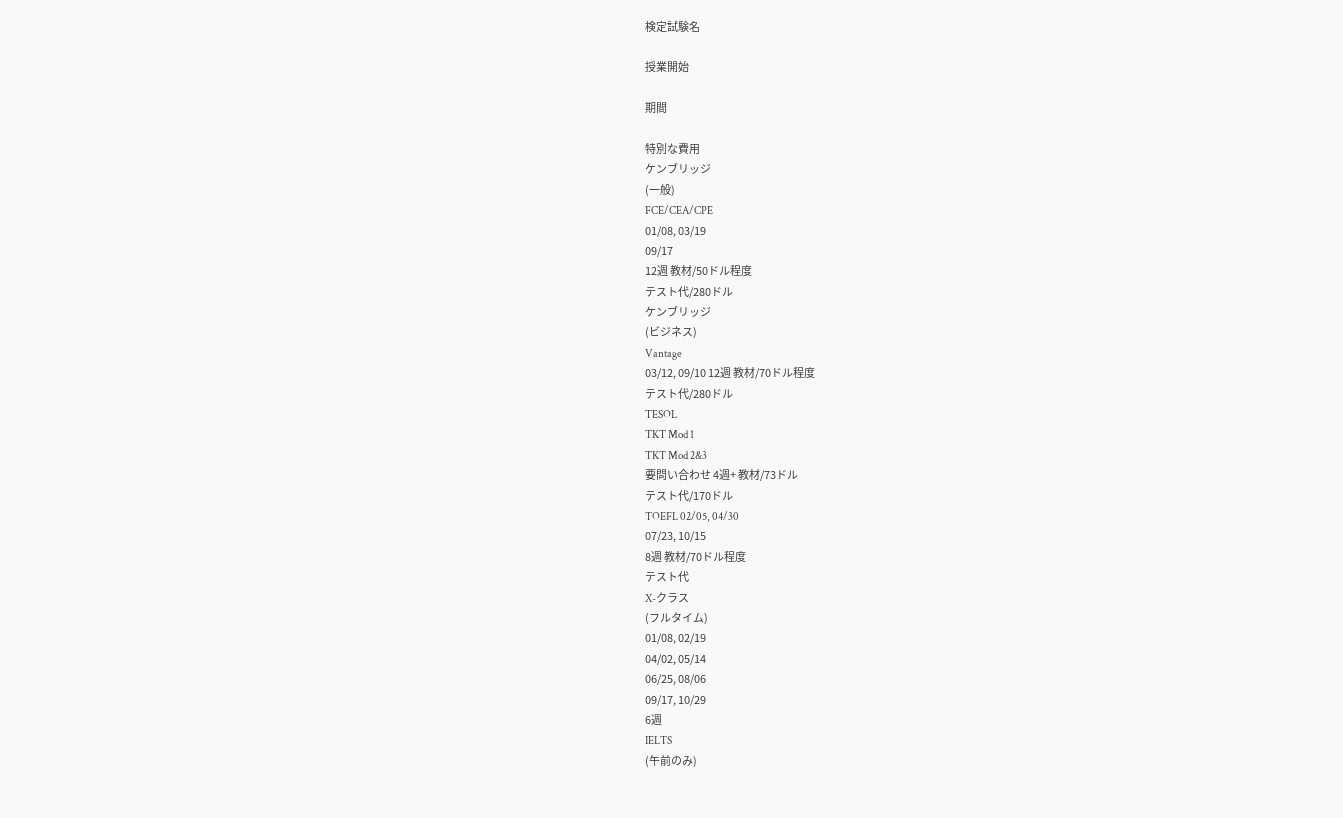検定試験名

授業開始

期間

特別な費用
ケンブリッジ
(一般)
FCE/CEA/CPE
01/08, 03/19
09/17
12週 教材/50ドル程度
テスト代/280ドル
ケンブリッジ
(ビジネス)
Vantage
03/12, 09/10 12週 教材/70ドル程度
テスト代/280ドル
TESOL
TKT Mod 1
TKT Mod 2&3
要問い合わせ 4週+ 教材/73ドル
テスト代/170ドル
TOEFL 02/05, 04/30
07/23, 10/15
8週 教材/70ドル程度
テスト代
X-クラス
(フルタイム)
01/08, 02/19
04/02, 05/14
06/25, 08/06
09/17, 10/29
6週
IELTS
(午前のみ)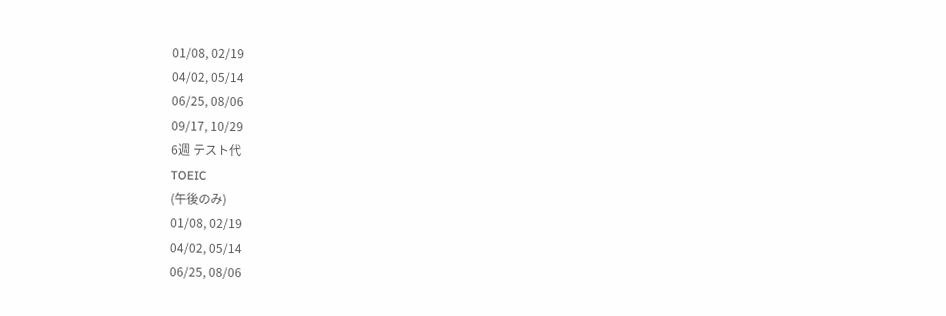01/08, 02/19
04/02, 05/14
06/25, 08/06
09/17, 10/29
6週 テスト代
TOEIC
(午後のみ)
01/08, 02/19
04/02, 05/14
06/25, 08/06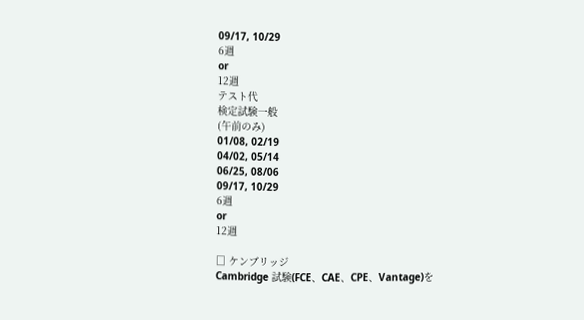09/17, 10/29
6週
or
12週
テスト代
検定試験一般
(午前のみ)
01/08, 02/19
04/02, 05/14
06/25, 08/06
09/17, 10/29
6週
or
12週

□ ケンブリッジ
Cambridge 試験(FCE、CAE、CPE、Vantage)を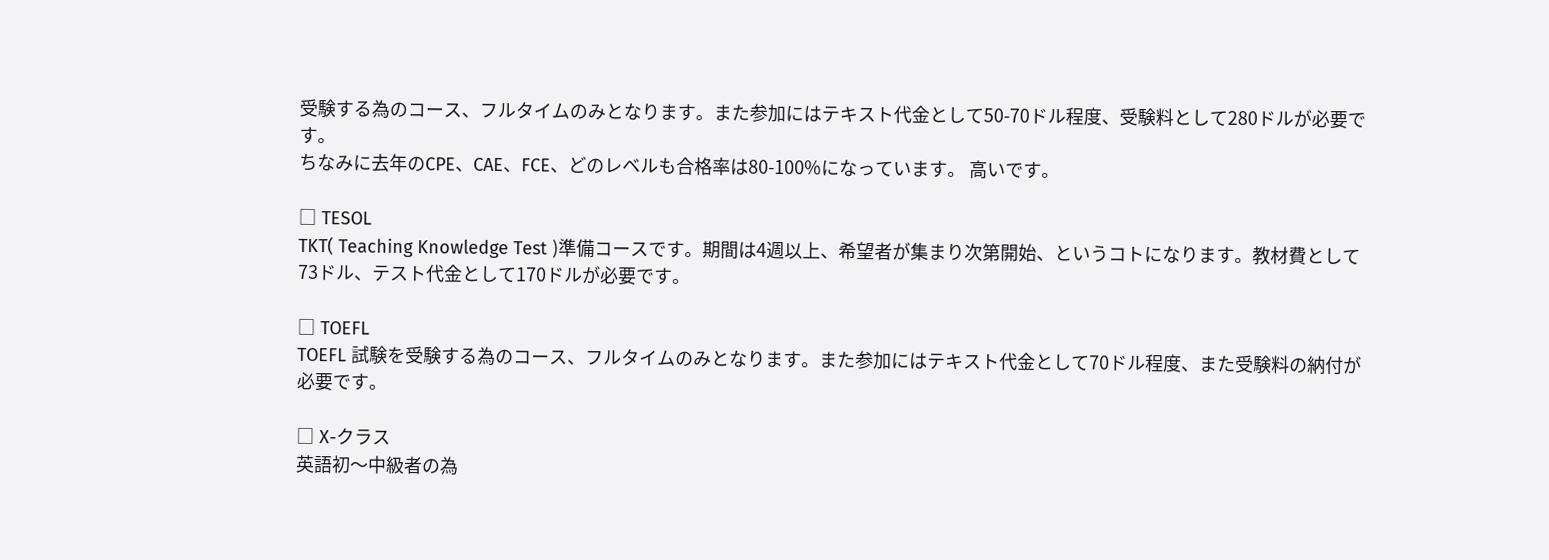受験する為のコース、フルタイムのみとなります。また参加にはテキスト代金として50-70ドル程度、受験料として280ドルが必要です。
ちなみに去年のCPE、CAE、FCE、どのレベルも合格率は80-100%になっています。 高いです。

□ TESOL
TKT( Teaching Knowledge Test )準備コースです。期間は4週以上、希望者が集まり次第開始、というコトになります。教材費として73ドル、テスト代金として170ドルが必要です。

□ TOEFL
TOEFL 試験を受験する為のコース、フルタイムのみとなります。また参加にはテキスト代金として70ドル程度、また受験料の納付が必要です。

□ X-クラス
英語初〜中級者の為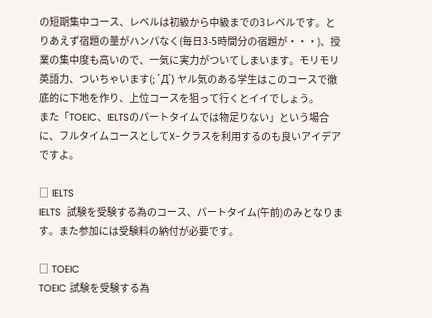の短期集中コース、レベルは初級から中級までの3レベルです。とりあえず宿題の量がハンパなく(毎日3-5時間分の宿題が・・・)、授業の集中度も高いので、一気に実力がついてしまいます。モリモリ英語力、ついちゃいます(;´Д`) ヤル気のある学生はこのコースで徹底的に下地を作り、上位コースを狙って行くとイイでしょう。
また「TOEIC、IELTSのパートタイムでは物足りない」という場合に、フルタイムコースとしてX-クラスを利用するのも良いアイデアですよ。

□ IELTS
IELTS  試験を受験する為のコース、パートタイム(午前)のみとなります。また参加には受験料の納付が必要です。

□ TOEIC
TOEIC 試験を受験する為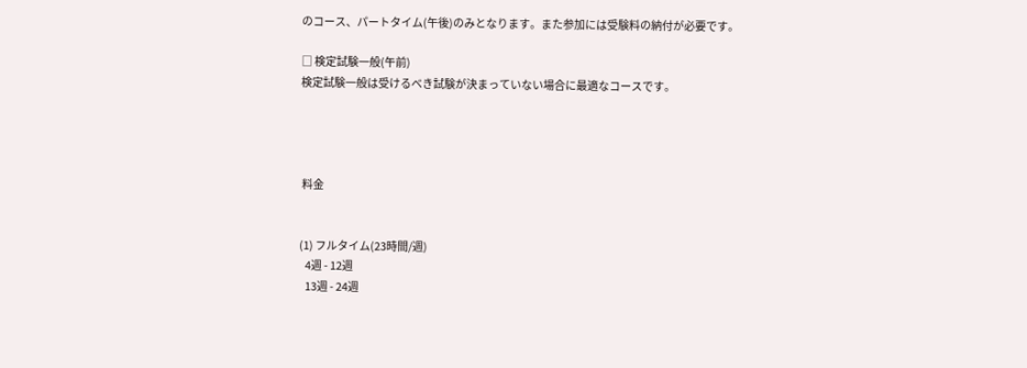のコース、パートタイム(午後)のみとなります。また参加には受験料の納付が必要です。

□ 検定試験一般(午前)
検定試験一般は受けるべき試験が決まっていない場合に最適なコースです。




 料金


(1) フルタイム(23時間/週)
   4週 - 12週
   13週 - 24週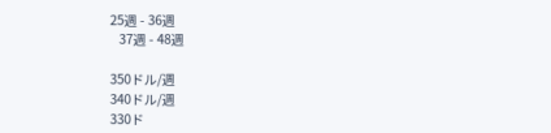25週 - 36週
   37週 - 48週

350ドル/週
340ドル/週
330ド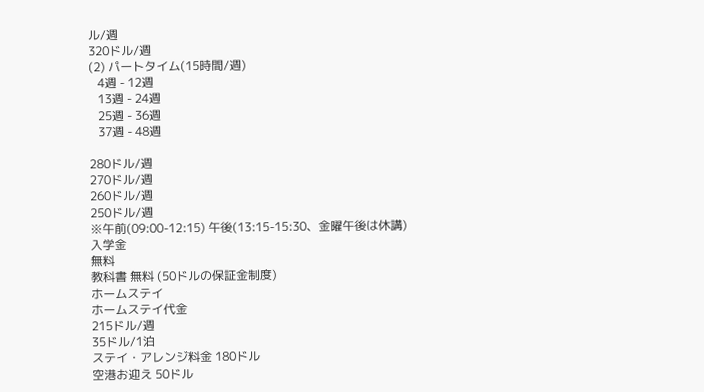ル/週
320ドル/週
(2) パートタイム(15時間/週)
   4週 - 12週
   13週 - 24週
   25週 - 36週
   37週 - 48週

280ドル/週
270ドル/週
260ドル/週
250ドル/週
※午前(09:00-12:15) 午後(13:15-15:30、金曜午後は休講)
入学金
無料
教科書 無料 (50ドルの保証金制度)
ホームステイ
ホームステイ代金
215ドル/週
35ドル/1泊
ステイ・アレンジ料金 180ドル
空港お迎え 50ドル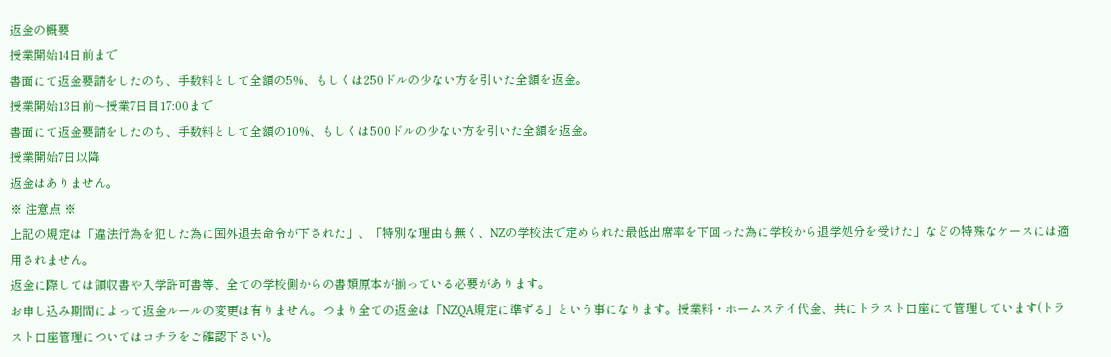返金の概要
授業開始14日前まで
書面にて返金要請をしたのち、手数料として全額の5%、もしくは250ドルの少ない方を引いた全額を返金。
授業開始13日前〜授業7日目17:00まで
書面にて返金要請をしたのち、手数料として全額の10%、もしくは500ドルの少ない方を引いた全額を返金。
授業開始7日以降
返金はありません。
※ 注意点 ※
上記の規定は「違法行為を犯した為に国外退去命令が下された」、「特別な理由も無く、NZの学校法で定められた最低出席率を下回った為に学校から退学処分を受けた」などの特殊なケースには適用されません。
返金に際しては領収書や入学許可書等、全ての学校側からの書類原本が揃っている必要があります。
お申し込み期間によって返金ルールの変更は有りません。つまり全ての返金は「NZQA規定に準ずる」という事になります。授業料・ホームステイ代金、共にトラスト口座にて管理しています(トラスト口座管理についてはコチラをご確認下さい)。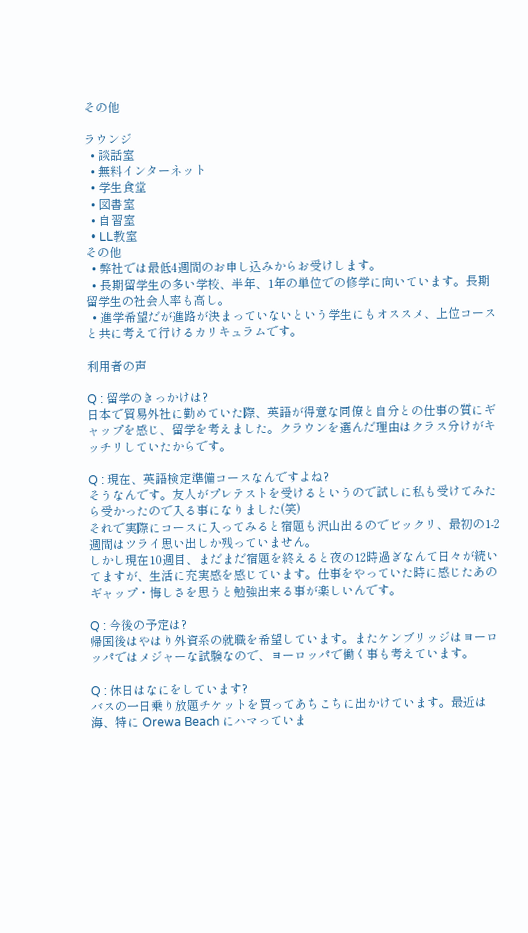その他

ラウンジ
  • 談話室
  • 無料インターネット
  • 学生食堂
  • 図書室
  • 自習室
  • LL教室
その他
  • 弊社では最低4週間のお申し込みからお受けします。
  • 長期留学生の多い学校、半年、1年の単位での修学に向いています。長期留学生の社会人率も高し。
  • 進学希望だが進路が決まっていないという学生にもオススメ、上位コースと共に考えて行けるカリキュラムです。

利用者の声

Q : 留学のきっかけは?
日本で貿易外社に勤めていた際、英語が得意な同僚と自分との仕事の質にギャップを感じ、留学を考えました。クラウンを選んだ理由はクラス分けがキッチリしていたからです。

Q : 現在、英語検定準備コースなんですよね?
そうなんです。友人がプレテストを受けるというので試しに私も受けてみたら受かったので入る事になりました(笑)
それで実際にコースに入ってみると宿題も沢山出るのでビックリ、最初の1-2週間はツライ思い出しか残っていません。
しかし現在10週目、まだまだ宿題を終えると夜の12時過ぎなんて日々が続いてますが、生活に充実感を感じています。仕事をやっていた時に感じたあのギャップ・悔しさを思うと勉強出来る事が楽しいんです。

Q : 今後の予定は?
帰国後はやはり外資系の就職を希望しています。またケンブリッジはヨーロッパではメジャーな試験なので、ヨーロッパで働く事も考えています。

Q : 休日はなにをしています?
バスの一日乗り放題チケットを買ってあちこちに出かけています。最近は海、特に Orewa Beach にハマっていま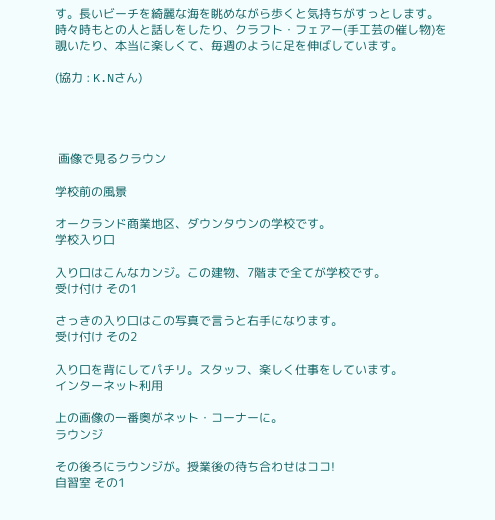す。長いビーチを綺麗な海を眺めながら歩くと気持ちがすっとします。
時々時もとの人と話しをしたり、クラフト・フェアー(手工芸の催し物)を覗いたり、本当に楽しくて、毎週のように足を伸ばしています。

(協力 : K.Nさん)




 画像で見るクラウン

学校前の風景

オークランド商業地区、ダウンタウンの学校です。
学校入り口

入り口はこんなカンジ。この建物、7階まで全てが学校です。
受け付け その1

さっきの入り口はこの写真で言うと右手になります。
受け付け その2

入り口を背にしてパチリ。スタッフ、楽しく仕事をしています。
インターネット利用

上の画像の一番奥がネット・コーナーに。
ラウンジ

その後ろにラウンジが。授業後の待ち合わせはココ!
自習室 その1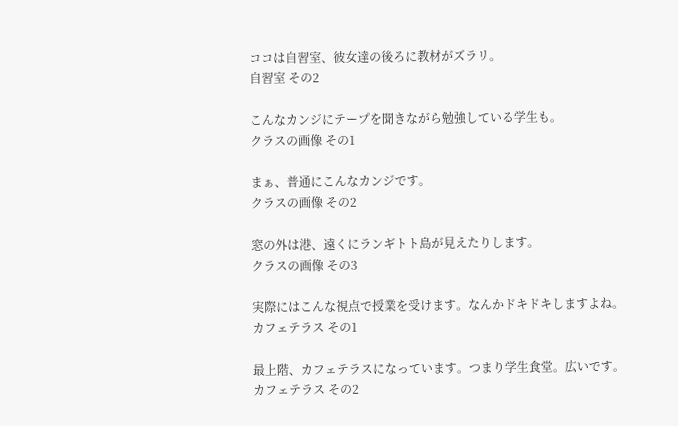ココは自習室、彼女達の後ろに教材がズラリ。
自習室 その2

こんなカンジにテープを聞きながら勉強している学生も。
クラスの画像 その1

まぁ、普通にこんなカンジです。
クラスの画像 その2

窓の外は港、遠くにランギトト島が見えたりします。
クラスの画像 その3

実際にはこんな視点で授業を受けます。なんかドキドキしますよね。
カフェテラス その1

最上階、カフェテラスになっています。つまり学生食堂。広いです。
カフェテラス その2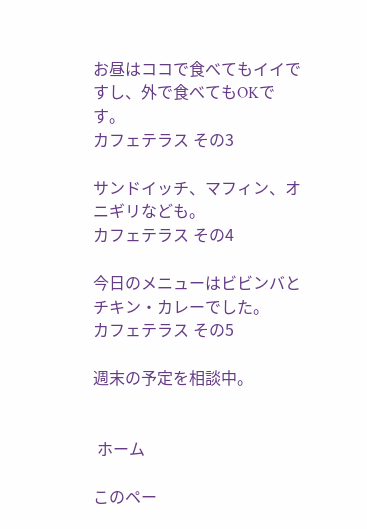お昼はココで食べてもイイですし、外で食べてもOKです。
カフェテラス その3

サンドイッチ、マフィン、オニギリなども。
カフェテラス その4

今日のメニューはビビンバとチキン・カレーでした。
カフェテラス その5

週末の予定を相談中。


 ホーム

このペー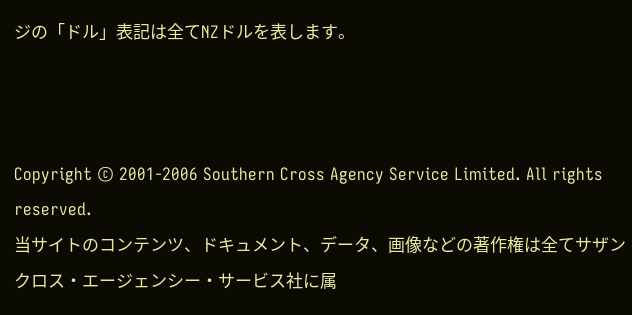ジの「ドル」表記は全てNZドルを表します。



Copyright © 2001-2006 Southern Cross Agency Service Limited. All rights reserved.
当サイトのコンテンツ、ドキュメント、データ、画像などの著作権は全てサザンクロス・エージェンシー・サービス社に属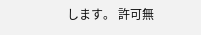します。 許可無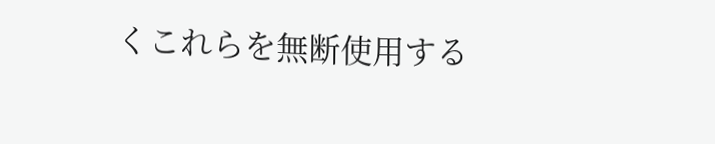くこれらを無断使用する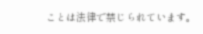ことは法律で禁じられています。